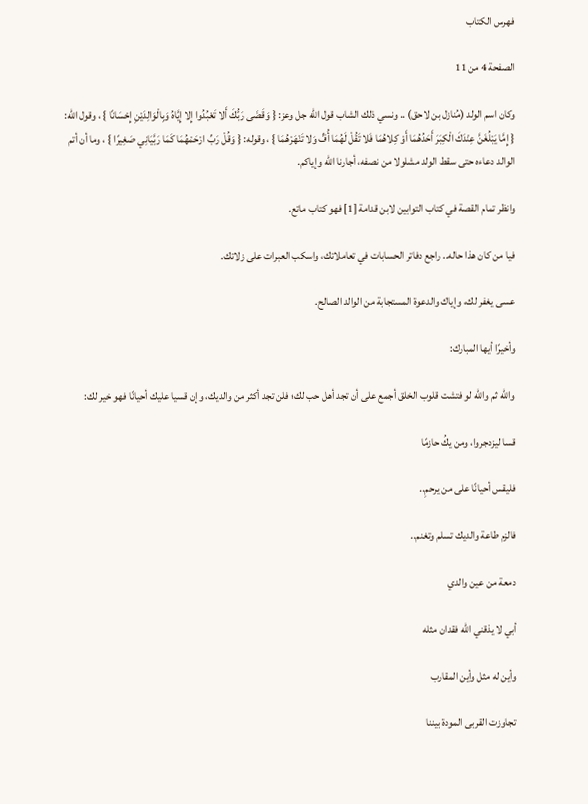فهرس الكتاب

الصفحة 4 من 11

وكان اسم الولد (مُنازل بن لاحق) .. ونسي ذلك الشاب قول الله جل وعز: { وَقَضَى رَبُّكَ أَلا تَعْبُدُوا إِلا إِيَّاهُ وَبِالْوَالِدَيْنِ إِحْسَانًا } ، وقول الله: { إِمَّا يَبْلُغَنَّ عِنْدَكَ الْكِبَرَ أَحَدُهُمَا أَوْ كِلاهُمَا فَلا تَقُلْ لَهُمَا أُفٍّ وَلا تَنْهَرْهُمَا } ، وقوله: { وَقُلْ رَبِّ ارْحَمْهُمَا كَمَا رَبَّيَانِي صَغِيرًا } ، وما أن أتم الوالد دعاءه حتى سقط الولد مشلولا من نصفه، أجارنا الله وإياكم.

وانظر تمام القصة في كتاب التوابين لابن قدامة [1] فهو كتاب ماتع.

فيا من كان هذا حاله.. راجع دفاتر الحسابات في تعاملاتك، واسكب العبرات على زلاتك.

عسى يغفر لك، وإياك والدعوة المستجابة من الوالد الصالح.

وأخيرًا أيها المبارك:

والله ثم والله لو فتشت قلوب الخلق أجمع على أن تجد أهل حب لك؛ فلن تجد أكثر من والديك، وإن قسيا عليك أحيانًا فهو خير لك:

قسا ليزدجروا، ومن يكُ حازمًا

فليقس أحيانًا على من يرحمِ..

فالزم طاعة والديك تسلم وتغنم..

دمعة من عين والدي

أبي لا يذقني الله فقدان مثله

وأين له مثل وأين المقارب

تجاوزت القربى المودة بيننا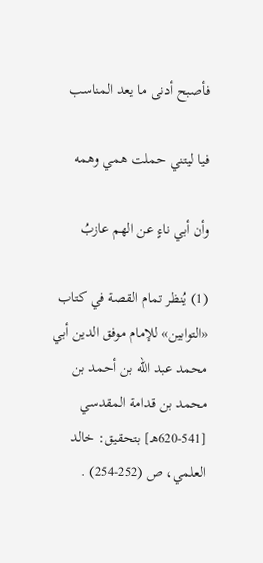فأصبح أدنى ما يعد المناسب

فيا ليتني حملت همي وهمه

وأن أبي ناءٍ عن الهم عازبُ

(1) يُنظر تمام القصة في كتاب «التوابين» للإمام موفق الدين أبي محمد عبد الله بن أحمد بن محمد بن قدامة المقدسي [541-620هـ] بتحقيق: خالد العلمي، ص (252-254) .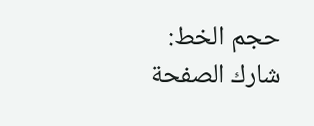حجم الخط:
شارك الصفحة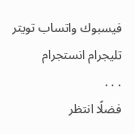فيسبوك واتساب تويتر تليجرام انستجرام
. . .
فضلًا انتظر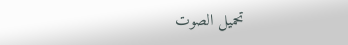تحميل الصوت